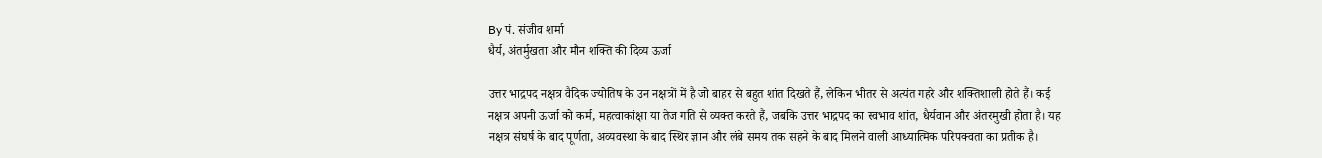By पं. संजीव शर्मा
धैर्य, अंतर्मुखता और मौन शक्ति की दिव्य ऊर्जा

उत्तर भाद्रपद नक्षत्र वैदिक ज्योतिष के उन नक्षत्रों में है जो बाहर से बहुत शांत दिखते हैं, लेकिन भीतर से अत्यंत गहरे और शक्तिशाली होते हैं। कई नक्षत्र अपनी ऊर्जा को कर्म, महत्वाकांक्षा या तेज गति से व्यक्त करते हैं, जबकि उत्तर भाद्रपद का स्वभाव शांत, धैर्यवान और अंतरमुखी होता है। यह नक्षत्र संघर्ष के बाद पूर्णता, अव्यवस्था के बाद स्थिर ज्ञान और लंबे समय तक सहने के बाद मिलने वाली आध्यात्मिक परिपक्वता का प्रतीक है।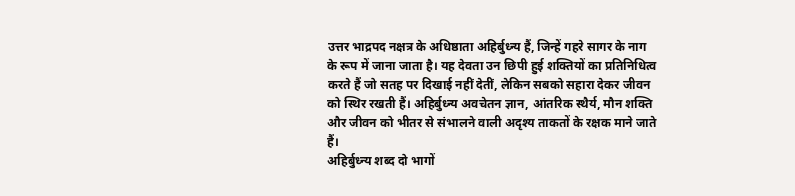उत्तर भाद्रपद नक्षत्र के अधिष्ठाता अहिर्बुध्न्य हैं, जिन्हें गहरे सागर के नाग के रूप में जाना जाता है। यह देवता उन छिपी हुई शक्तियों का प्रतिनिधित्व करते हैं जो सतह पर दिखाई नहीं देतीं, लेकिन सबको सहारा देकर जीवन को स्थिर रखती हैं। अहिर्बुध्न्य अवचेतन ज्ञान, आंतरिक स्थैर्य, मौन शक्ति और जीवन को भीतर से संभालने वाली अदृश्य ताकतों के रक्षक माने जाते हैं।
अहिर्बुध्न्य शब्द दो भागों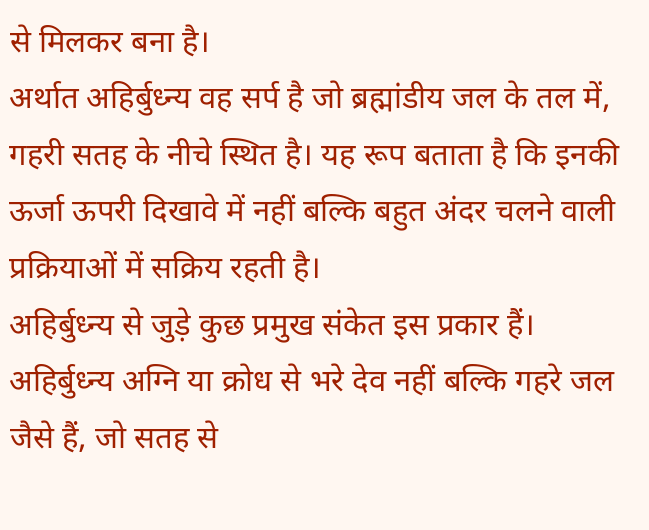से मिलकर बना है।
अर्थात अहिर्बुध्न्य वह सर्प है जो ब्रह्मांडीय जल के तल में, गहरी सतह के नीचे स्थित है। यह रूप बताता है कि इनकी ऊर्जा ऊपरी दिखावे में नहीं बल्कि बहुत अंदर चलने वाली प्रक्रियाओं में सक्रिय रहती है।
अहिर्बुध्न्य से जुड़े कुछ प्रमुख संकेत इस प्रकार हैं।
अहिर्बुध्न्य अग्नि या क्रोध से भरे देव नहीं बल्कि गहरे जल जैसे हैं, जो सतह से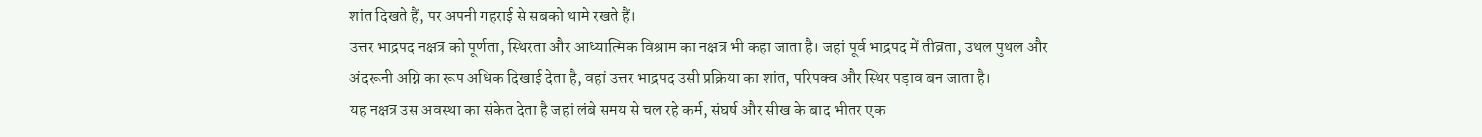शांत दिखते हैं, पर अपनी गहराई से सबको थामे रखते हैं।
उत्तर भाद्रपद नक्षत्र को पूर्णता, स्थिरता और आध्यात्मिक विश्राम का नक्षत्र भी कहा जाता है। जहां पूर्व भाद्रपद में तीव्रता, उथल पुथल और अंदरूनी अग्नि का रूप अधिक दिखाई देता है, वहां उत्तर भाद्रपद उसी प्रक्रिया का शांत, परिपक्व और स्थिर पड़ाव बन जाता है।
यह नक्षत्र उस अवस्था का संकेत देता है जहां लंबे समय से चल रहे कर्म, संघर्ष और सीख के बाद भीतर एक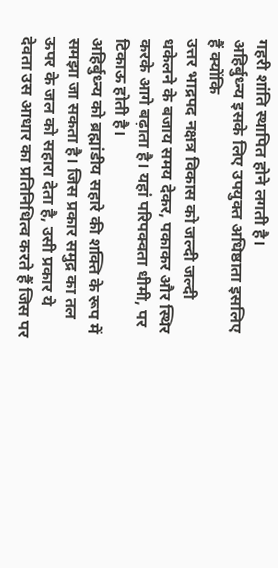गहरी शांति स्थापित होने लगती है।
अहिर्बुध्न्य इसके लिए उपयुक्त अधिष्ठाता इसलिए हैं क्योंकि
उत्तर भाद्रपद नक्षत्र विकास को जल्दी जल्दी धकेलने के बजाय समय देकर, पकाकर और स्थिर करके आगे बढ़ाता है। यहां परिपक्वता धीमी, पर टिकाऊ होती है।
अहिर्बुध्न्य को ब्रह्मांडीय सहारे की शक्ति के रूप में समझा जा सकता है। जिस प्रकार समुद्र का तल ऊपर के जल को सहारा देता है, उसी प्रकार ये देवता उस आधार का प्रतिनिधित्व करते हैं जिस पर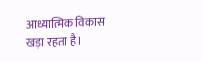आध्यात्मिक विकास खड़ा रहता है।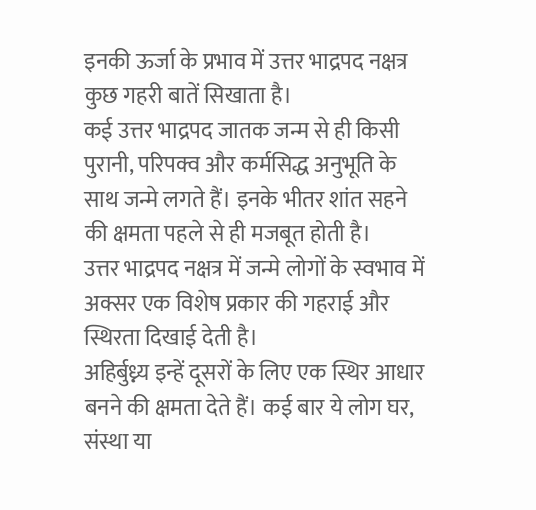इनकी ऊर्जा के प्रभाव में उत्तर भाद्रपद नक्षत्र कुछ गहरी बातें सिखाता है।
कई उत्तर भाद्रपद जातक जन्म से ही किसी पुरानी, परिपक्व और कर्मसिद्ध अनुभूति के साथ जन्मे लगते हैं। इनके भीतर शांत सहने की क्षमता पहले से ही मजबूत होती है।
उत्तर भाद्रपद नक्षत्र में जन्मे लोगों के स्वभाव में अक्सर एक विशेष प्रकार की गहराई और स्थिरता दिखाई देती है।
अहिर्बुध्न्य इन्हें दूसरों के लिए एक स्थिर आधार बनने की क्षमता देते हैं। कई बार ये लोग घर, संस्था या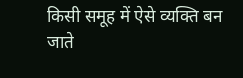किसी समूह में ऐसे व्यक्ति बन जाते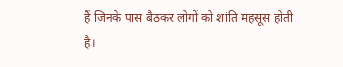हैं जिनके पास बैठकर लोगों को शांति महसूस होती है।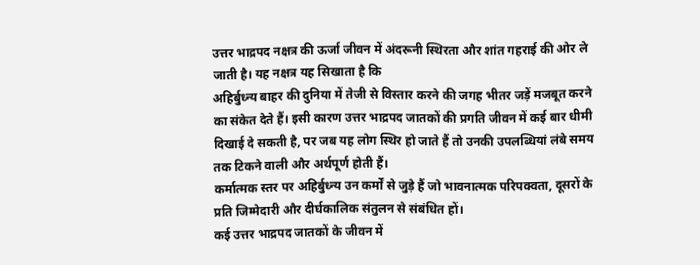उत्तर भाद्रपद नक्षत्र की ऊर्जा जीवन में अंदरूनी स्थिरता और शांत गहराई की ओर ले जाती है। यह नक्षत्र यह सिखाता है कि
अहिर्बुध्न्य बाहर की दुनिया में तेजी से विस्तार करने की जगह भीतर जड़ें मजबूत करने का संकेत देते हैं। इसी कारण उत्तर भाद्रपद जातकों की प्रगति जीवन में कई बार धीमी दिखाई दे सकती है, पर जब यह लोग स्थिर हो जाते हैं तो उनकी उपलब्धियां लंबे समय तक टिकने वाली और अर्थपूर्ण होती हैं।
कर्मात्मक स्तर पर अहिर्बुध्न्य उन कर्मों से जुड़े हैं जो भावनात्मक परिपक्वता, दूसरों के प्रति जिम्मेदारी और दीर्घकालिक संतुलन से संबंधित हों।
कई उत्तर भाद्रपद जातकों के जीवन में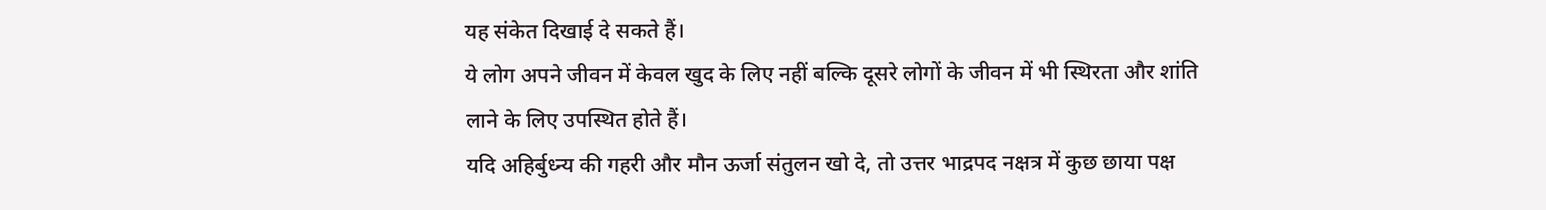यह संकेत दिखाई दे सकते हैं।
ये लोग अपने जीवन में केवल खुद के लिए नहीं बल्कि दूसरे लोगों के जीवन में भी स्थिरता और शांति लाने के लिए उपस्थित होते हैं।
यदि अहिर्बुध्न्य की गहरी और मौन ऊर्जा संतुलन खो दे, तो उत्तर भाद्रपद नक्षत्र में कुछ छाया पक्ष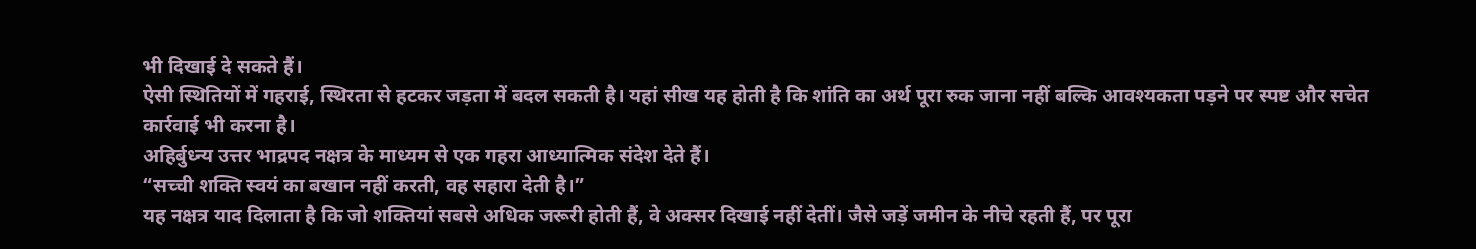भी दिखाई दे सकते हैं।
ऐसी स्थितियों में गहराई, स्थिरता से हटकर जड़ता में बदल सकती है। यहां सीख यह होती है कि शांति का अर्थ पूरा रुक जाना नहीं बल्कि आवश्यकता पड़ने पर स्पष्ट और सचेत कार्रवाई भी करना है।
अहिर्बुध्न्य उत्तर भाद्रपद नक्षत्र के माध्यम से एक गहरा आध्यात्मिक संदेश देते हैं।
“सच्ची शक्ति स्वयं का बखान नहीं करती, वह सहारा देती है।”
यह नक्षत्र याद दिलाता है कि जो शक्तियां सबसे अधिक जरूरी होती हैं, वे अक्सर दिखाई नहीं देतीं। जैसे जड़ें जमीन के नीचे रहती हैं, पर पूरा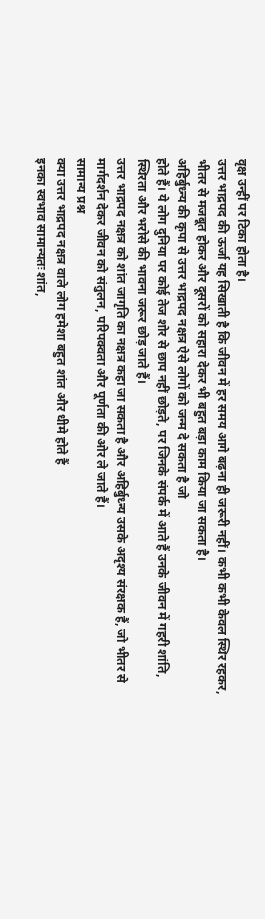वृक्ष उन्हीं पर टिका होता है।
उत्तर भाद्रपद की ऊर्जा यह सिखाती है कि जीवन में हर समय आगे बढ़ना ही जरूरी नहीं। कभी कभी केवल स्थिर रहकर, भीतर से मजबूत होकर और दूसरों को सहारा देकर भी बहुत बड़ा काम किया जा सकता है।
अहिर्बुध्न्य की कृपा से उत्तर भाद्रपद नक्षत्र ऐसे लोगों को जन्म दे सकता है जो
होते हैं। ये लोग दुनिया पर कोई तेज शोर से छाप नहीं छोड़ते, पर जिनके संपर्क में आते हैं उनके जीवन में गहरी शांति, स्थिरता और भरोसे की भावना जरूर छोड़ जाते हैं।
उत्तर भाद्रपद नक्षत्र को शांत जागृति का नक्षत्र कहा जा सकता है और अहिर्बुध्न्य उसके अदृश्य संरक्षक हैं, जो भीतर से मार्गदर्शन देकर जीवन को संतुलन, परिपक्वता और पूर्णता की ओर ले जाते हैं।
सामान्य प्रश्न
क्या उत्तर भाद्रपद नक्षत्र वाले लोग हमेशा बहुत शांत और धीमे होते हैं
इनका स्वभाव सामान्यतः शांत,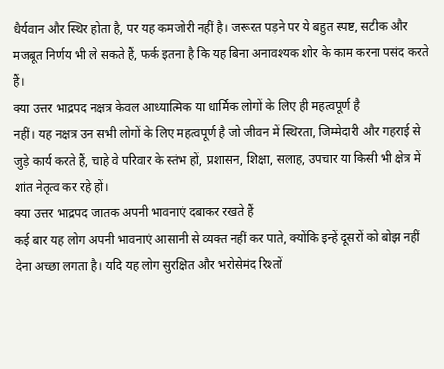धैर्यवान और स्थिर होता है, पर यह कमजोरी नहीं है। जरूरत पड़ने पर ये बहुत स्पष्ट, सटीक और मजबूत निर्णय भी ले सकते हैं, फर्क इतना है कि यह बिना अनावश्यक शोर के काम करना पसंद करते हैं।
क्या उत्तर भाद्रपद नक्षत्र केवल आध्यात्मिक या धार्मिक लोगों के लिए ही महत्वपूर्ण है
नहीं। यह नक्षत्र उन सभी लोगों के लिए महत्वपूर्ण है जो जीवन में स्थिरता, जिम्मेदारी और गहराई से जुड़े कार्य करते हैं, चाहे वे परिवार के स्तंभ हों, प्रशासन, शिक्षा, सलाह, उपचार या किसी भी क्षेत्र में शांत नेतृत्व कर रहे हों।
क्या उत्तर भाद्रपद जातक अपनी भावनाएं दबाकर रखते हैं
कई बार यह लोग अपनी भावनाएं आसानी से व्यक्त नहीं कर पाते, क्योंकि इन्हें दूसरों को बोझ नहीं देना अच्छा लगता है। यदि यह लोग सुरक्षित और भरोसेमंद रिश्तों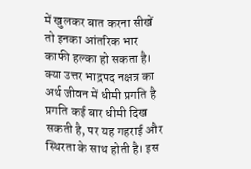में खुलकर बात करना सीखें तो इनका आंतरिक भार काफी हल्का हो सकता है।
क्या उत्तर भाद्रपद नक्षत्र का अर्थ जीवन में धीमी प्रगति है
प्रगति कई बार धीमी दिख सकती है, पर यह गहराई और स्थिरता के साथ होती है। इस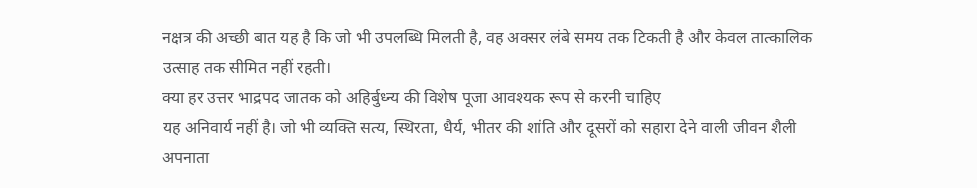नक्षत्र की अच्छी बात यह है कि जो भी उपलब्धि मिलती है, वह अक्सर लंबे समय तक टिकती है और केवल तात्कालिक उत्साह तक सीमित नहीं रहती।
क्या हर उत्तर भाद्रपद जातक को अहिर्बुध्न्य की विशेष पूजा आवश्यक रूप से करनी चाहिए
यह अनिवार्य नहीं है। जो भी व्यक्ति सत्य, स्थिरता, धैर्य, भीतर की शांति और दूसरों को सहारा देने वाली जीवन शैली अपनाता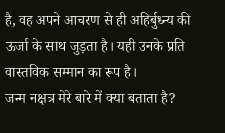है, वह अपने आचरण से ही अहिर्बुध्न्य की ऊर्जा के साथ जुड़ता है। यही उनके प्रति वास्तविक सम्मान का रूप है।
जन्म नक्षत्र मेरे बारे में क्या बताता है?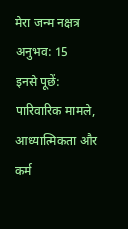मेरा जन्म नक्षत्र
अनुभव: 15
इनसे पूछें: पारिवारिक मामले, आध्यात्मिकता और कर्म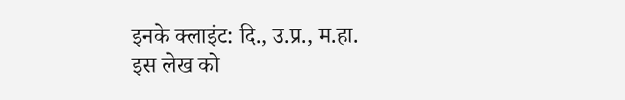इनके क्लाइंट: दि., उ.प्र., म.हा.
इस लेख को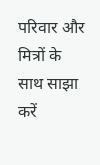परिवार और मित्रों के साथ साझा करें